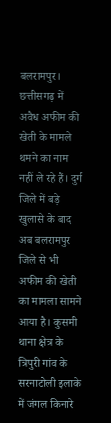बलरामपुर। छत्तीसगढ़ में अवैध अफीम की खेती के मामले थमने का नाम नहीं ले रहे हैं। दुर्ग जिले में बड़े खुलासे के बाद अब बलरामपुर जिले से भी अफीम की खेती का मामला सामने आया है। कुसमी थाना क्षेत्र के त्रिपुरी गांव के सरनाटोली इलाके में जंगल किनारे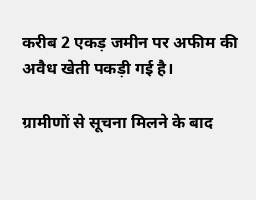करीब 2 एकड़ जमीन पर अफीम की अवैध खेती पकड़ी गई है।

ग्रामीणों से सूचना मिलने के बाद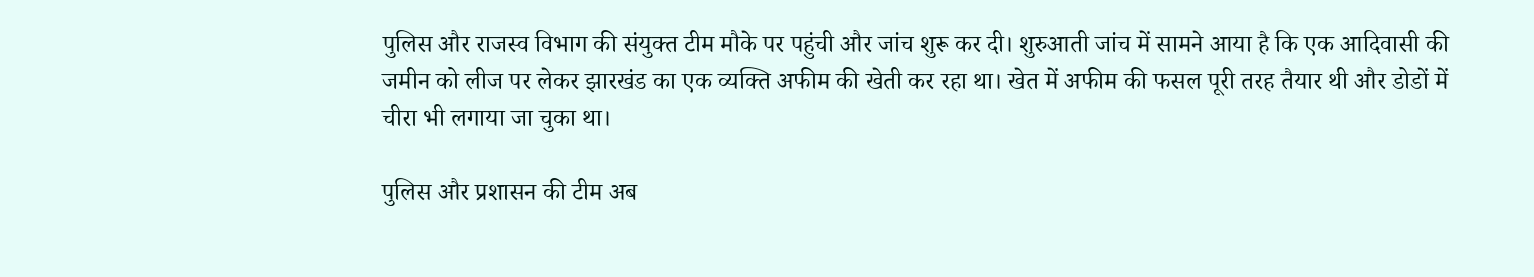पुलिस और राजस्व विभाग की संयुक्त टीम मौके पर पहुंची और जांच शुरू कर दी। शुरुआती जांच में सामने आया है कि एक आदिवासी की जमीन को लीज पर लेकर झारखंड का एक व्यक्ति अफीम की खेती कर रहा था। खेत में अफीम की फसल पूरी तरह तैयार थी और डोडों में चीरा भी लगाया जा चुका था।

पुलिस और प्रशासन की टीम अब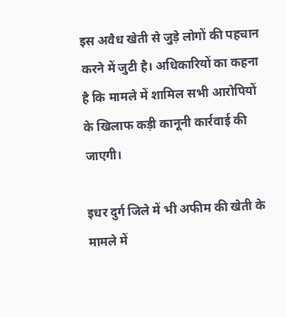इस अवैध खेती से जुड़े लोगों की पहचान करने में जुटी है। अधिकारियों का कहना है कि मामले में शामिल सभी आरोपियों के खिलाफ कड़ी कानूनी कार्रवाई की जाएगी।

इधर दुर्ग जिले में भी अफीम की खेती के मामले में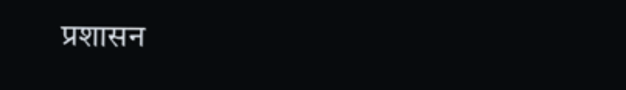प्रशासन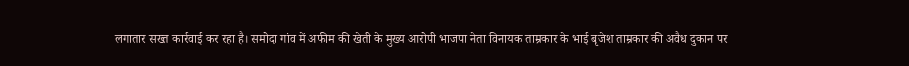लगातार सख्त कार्रवाई कर रहा है। समोदा गांव में अफीम की खेती के मुख्य आरोपी भाजपा नेता विनायक ताम्रकार के भाई बृजेश ताम्रकार की अवैध दुकान पर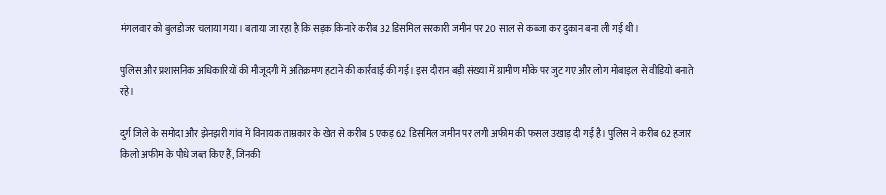मंगलवार को बुलडोजर चलाया गया। बताया जा रहा है कि सड़क किनारे करीब 32 डिसमिल सरकारी जमीन पर 20 साल से कब्जा कर दुकान बना ली गई थी।

पुलिस और प्रशासनिक अधिकारियों की मौजूदगी में अतिक्रमण हटाने की कार्रवाई की गई। इस दौरान बड़ी संख्या में ग्रामीण मौके पर जुट गए और लोग मोबाइल से वीडियो बनाते रहे।

दुर्ग जिले के समोदा और झेनझरी गांव में विनायक ताम्रकार के खेत से करीब 5 एकड़ 62 डिसमिल जमीन पर लगी अफीम की फसल उखाड़ दी गई है। पुलिस ने करीब 62 हजार किलो अफीम के पौधे जब्त किए हैं, जिनकी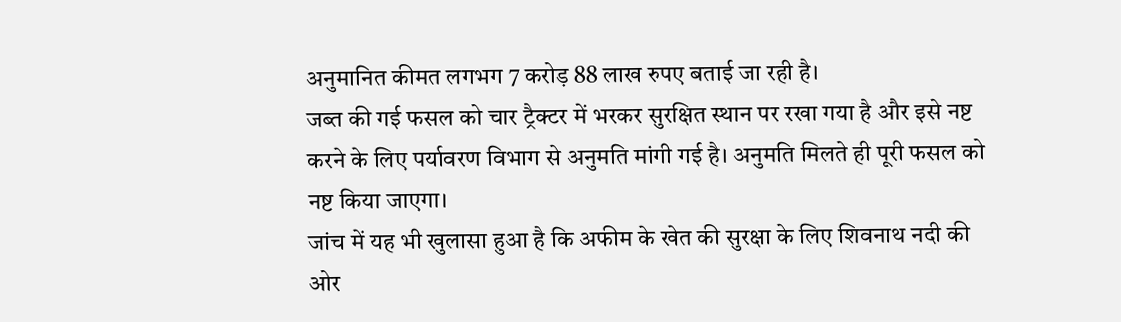अनुमानित कीमत लगभग 7 करोड़ 88 लाख रुपए बताई जा रही है।
जब्त की गई फसल को चार ट्रैक्टर में भरकर सुरक्षित स्थान पर रखा गया है और इसे नष्ट करने के लिए पर्यावरण विभाग से अनुमति मांगी गई है। अनुमति मिलते ही पूरी फसल को नष्ट किया जाएगा।
जांच में यह भी खुलासा हुआ है कि अफीम के खेत की सुरक्षा के लिए शिवनाथ नदी की ओर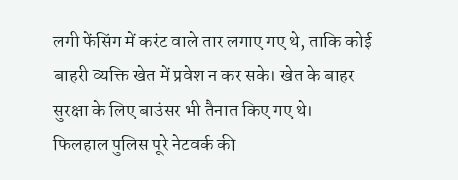लगी फेंसिंग में करंट वाले तार लगाए गए थे, ताकि कोई बाहरी व्यक्ति खेत में प्रवेश न कर सके। खेत के बाहर सुरक्षा के लिए बाउंसर भी तैनात किए गए थे।
फिलहाल पुलिस पूरे नेटवर्क की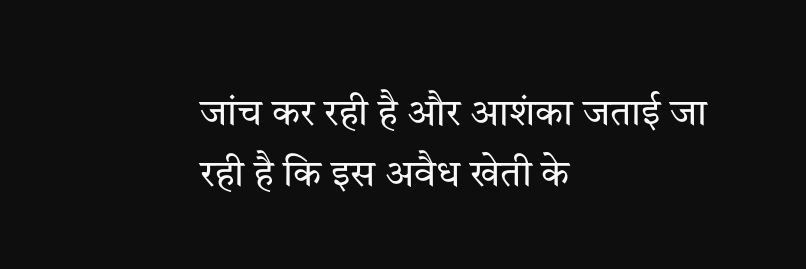जांच कर रही है और आशंका जताई जा रही है कि इस अवैध खेती के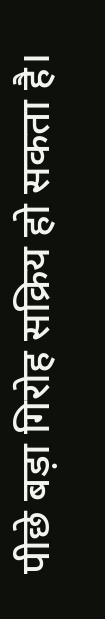पीछे बड़ा गिरोह सक्रिय हो सकता है।